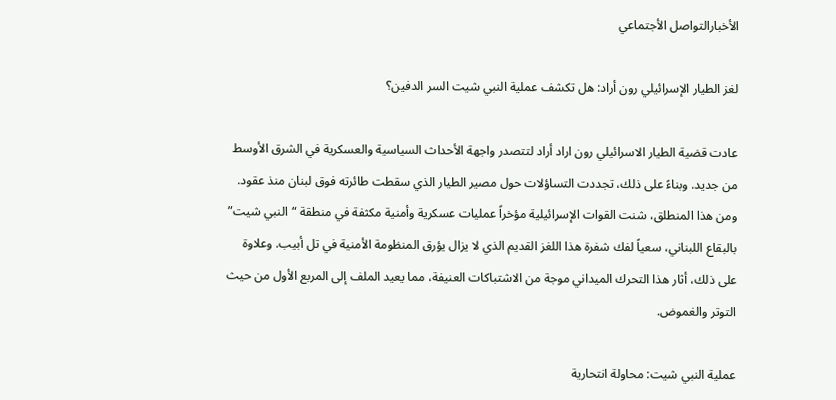الأخبارالتواصل الأجتماعي

لغز الطيار الإسرائيلي رون أراد: هل تكشف عملية النبي شيت السر الدفين؟

عادت قضية الطيار الاسرائيلي رون اراد أراد لتتصدر واجهة الأحداث السياسية والعسكرية في الشرق الأوسط من جديد. وبناءً على ذلك، تجددت التساؤلات حول مصير الطيار الذي سقطت طائرته فوق لبنان منذ عقود. ومن هذا المنطلق، شنت القوات الإسرائيلية مؤخراً عمليات عسكرية وأمنية مكثفة في منطقة “النبي شيت” بالبقاع اللبناني، سعياً لفك شفرة هذا اللغز القديم الذي لا يزال يؤرق المنظومة الأمنية في تل أبيب. وعلاوة على ذلك، أثار هذا التحرك الميداني موجة من الاشتباكات العنيفة، مما يعيد الملف إلى المربع الأول من حيث التوتر والغموض.

عملية النبي شيت: محاولة انتحارية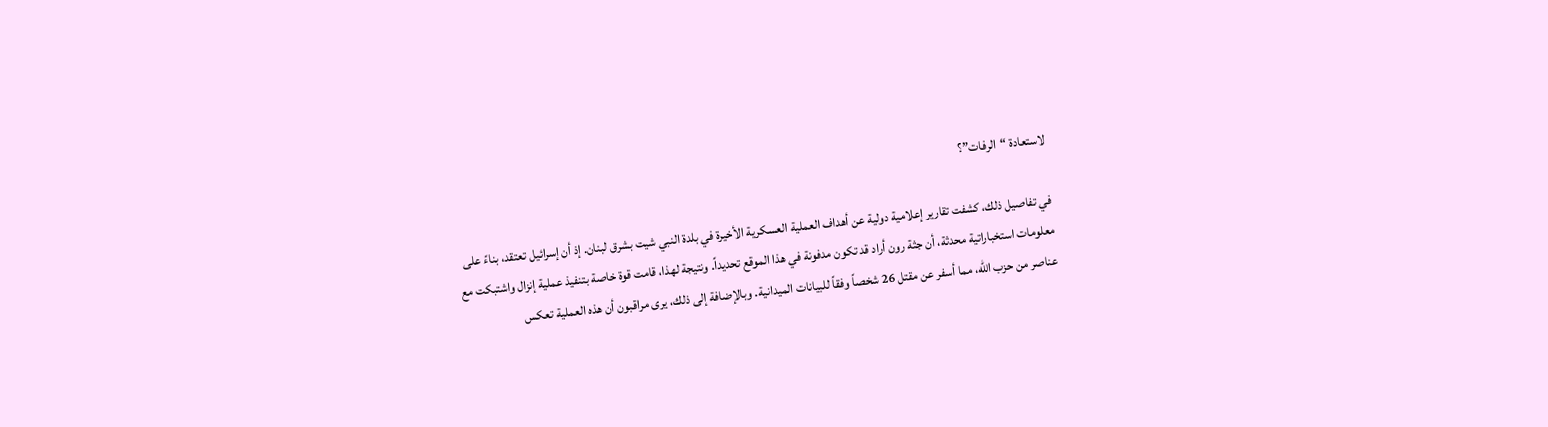لاستعادة “الرفات”؟

في تفاصيل ذلك، كشفت تقارير إعلامية دولية عن أهداف العملية العسكرية الأخيرة في بلدة النبي شيت بشرق لبنان. إذ أن إسرائيل تعتقد، بناءً على معلومات استخباراتية محدثة، أن جثة رون أراد قد تكون مدفونة في هذا الموقع تحديداً. ونتيجة لهذا، قامت قوة خاصة بتنفيذ عملية إنزال واشتبكت مع عناصر من حزب الله، مما أسفر عن مقتل 26 شخصاً وفقاً للبيانات الميدانية. وبالإضافة إلى ذلك، يرى مراقبون أن هذه العملية تعكس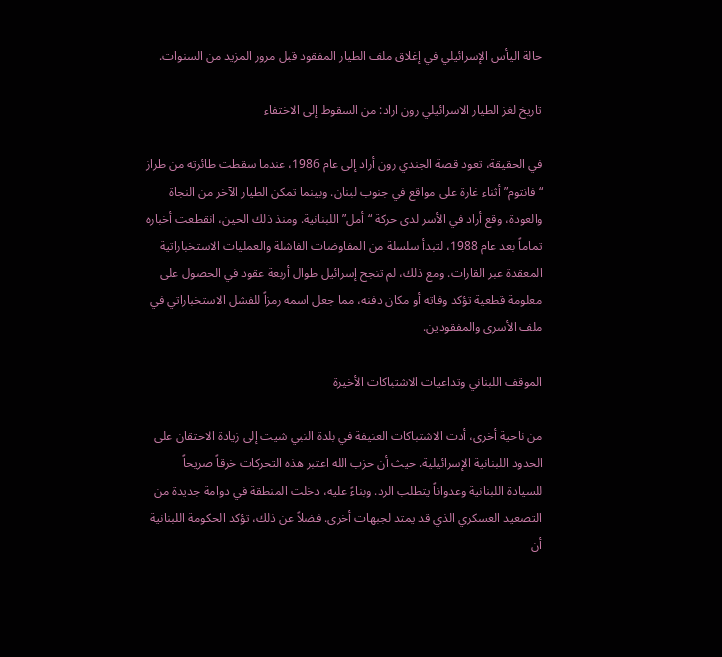حالة اليأس الإسرائيلي في إغلاق ملف الطيار المفقود قبل مرور المزيد من السنوات.

تاريخ لغز الطيار الاسرائيلي رون اراد: من السقوط إلى الاختفاء

في الحقيقة، تعود قصة الجندي رون أراد إلى عام 1986، عندما سقطت طائرته من طراز “فانتوم” أثناء غارة على مواقع في جنوب لبنان. وبينما تمكن الطيار الآخر من النجاة والعودة، وقع أراد في الأسر لدى حركة “أمل” اللبنانية. ومنذ ذلك الحين، انقطعت أخباره تماماً بعد عام 1988، لتبدأ سلسلة من المفاوضات الفاشلة والعمليات الاستخباراتية المعقدة عبر القارات. ومع ذلك، لم تنجح إسرائيل طوال أربعة عقود في الحصول على معلومة قطعية تؤكد وفاته أو مكان دفنه، مما جعل اسمه رمزاً للفشل الاستخباراتي في ملف الأسرى والمفقودين.

الموقف اللبناني وتداعيات الاشتباكات الأخيرة

من ناحية أخرى، أدت الاشتباكات العنيفة في بلدة النبي شيت إلى زيادة الاحتقان على الحدود اللبنانية الإسرائيلية. حيث أن حزب الله اعتبر هذه التحركات خرقاً صريحاً للسيادة اللبنانية وعدواناً يتطلب الرد. وبناءً عليه، دخلت المنطقة في دوامة جديدة من التصعيد العسكري الذي قد يمتد لجبهات أخرى. فضلاً عن ذلك، تؤكد الحكومة اللبنانية أن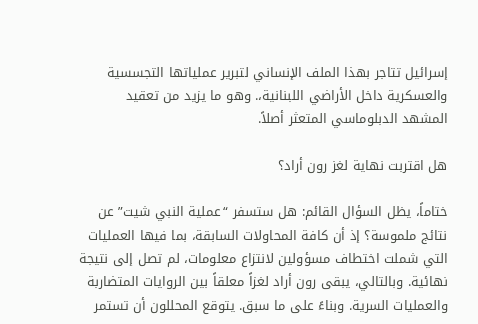إسرائيل تتاجر بهذا الملف الإنساني لتبرير عملياتها التجسسية والعسكرية داخل الأراضي اللبنانية،. وهو ما يزيد من تعقيد المشهد الدبلوماسي المتعثر أصلاً.

هل اقتربت نهاية لغز رون أراد؟

ختاماً، يظل السؤال القائم: هل ستسفر “عملية النبي شيت” عن نتائج ملموسة؟ إذ أن كافة المحاولات السابقة، بما فيها العمليات التي شملت اختطاف مسؤولين لانتزاع معلومات، لم تصل إلى نتيجة نهائية. وبالتالي، يبقى رون أراد لغزاً معلقاً بين الروايات المتضاربة والعمليات السرية. وبناءً على ما سبق. يتوقع المحللون أن تستمر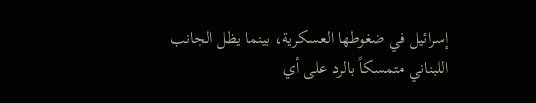إسرائيل في ضغوطها العسكرية، بينما يظل الجانب اللبناني متمسكاً بالرد على أي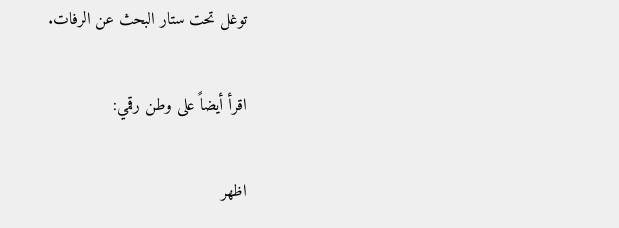توغل تحت ستار البحث عن الرفات.

اقرأ أيضاً على وطن رقمي:

اظهر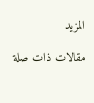المزيد

مقالات ذات صلة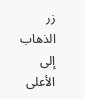زر الذهاب إلى الأعلى